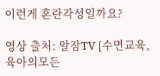이런게 혼란각성일까요?

영상 출처: 알잠TV [수면교육, 육아의모든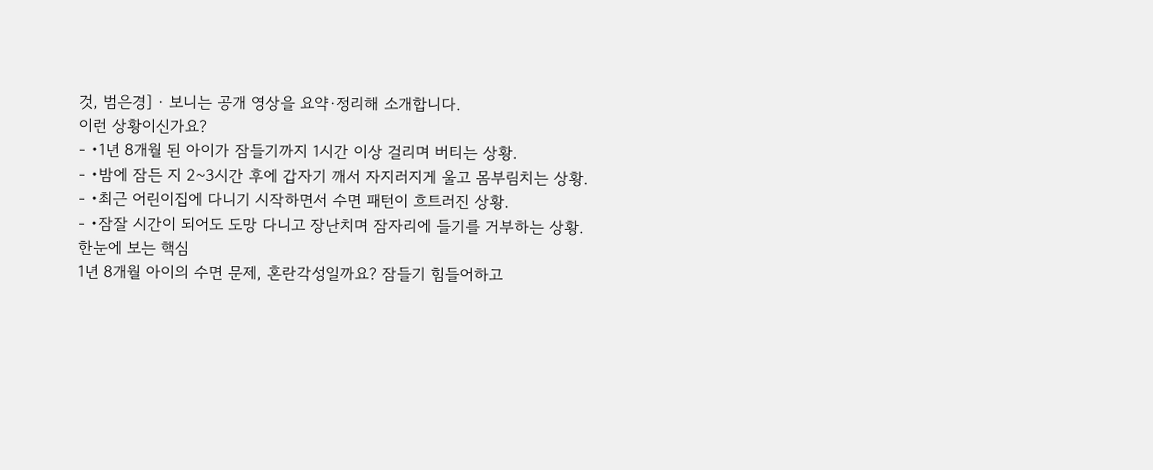것, 범은경] · 보니는 공개 영상을 요약·정리해 소개합니다.
이런 상황이신가요?
- •1년 8개월 된 아이가 잠들기까지 1시간 이상 걸리며 버티는 상황.
- •밤에 잠든 지 2~3시간 후에 갑자기 깨서 자지러지게 울고 몸부림치는 상황.
- •최근 어린이집에 다니기 시작하면서 수면 패턴이 흐트러진 상황.
- •잠잘 시간이 되어도 도망 다니고 장난치며 잠자리에 들기를 거부하는 상황.
한눈에 보는 핵심
1년 8개월 아이의 수면 문제, 혼란각성일까요? 잠들기 힘들어하고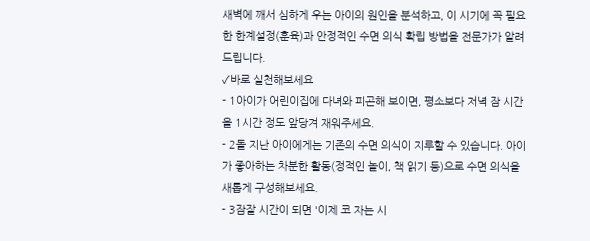새벽에 깨서 심하게 우는 아이의 원인을 분석하고, 이 시기에 꼭 필요한 한계설정(훈육)과 안정적인 수면 의식 확립 방법을 전문가가 알려드립니다.
✓바로 실천해보세요
- 1아이가 어린이집에 다녀와 피곤해 보이면, 평소보다 저녁 잠 시간을 1시간 정도 앞당겨 재워주세요.
- 2돌 지난 아이에게는 기존의 수면 의식이 지루할 수 있습니다. 아이가 좋아하는 차분한 활동(정적인 놀이, 책 읽기 등)으로 수면 의식을 새롭게 구성해보세요.
- 3잠잘 시간이 되면 '이제 코 자는 시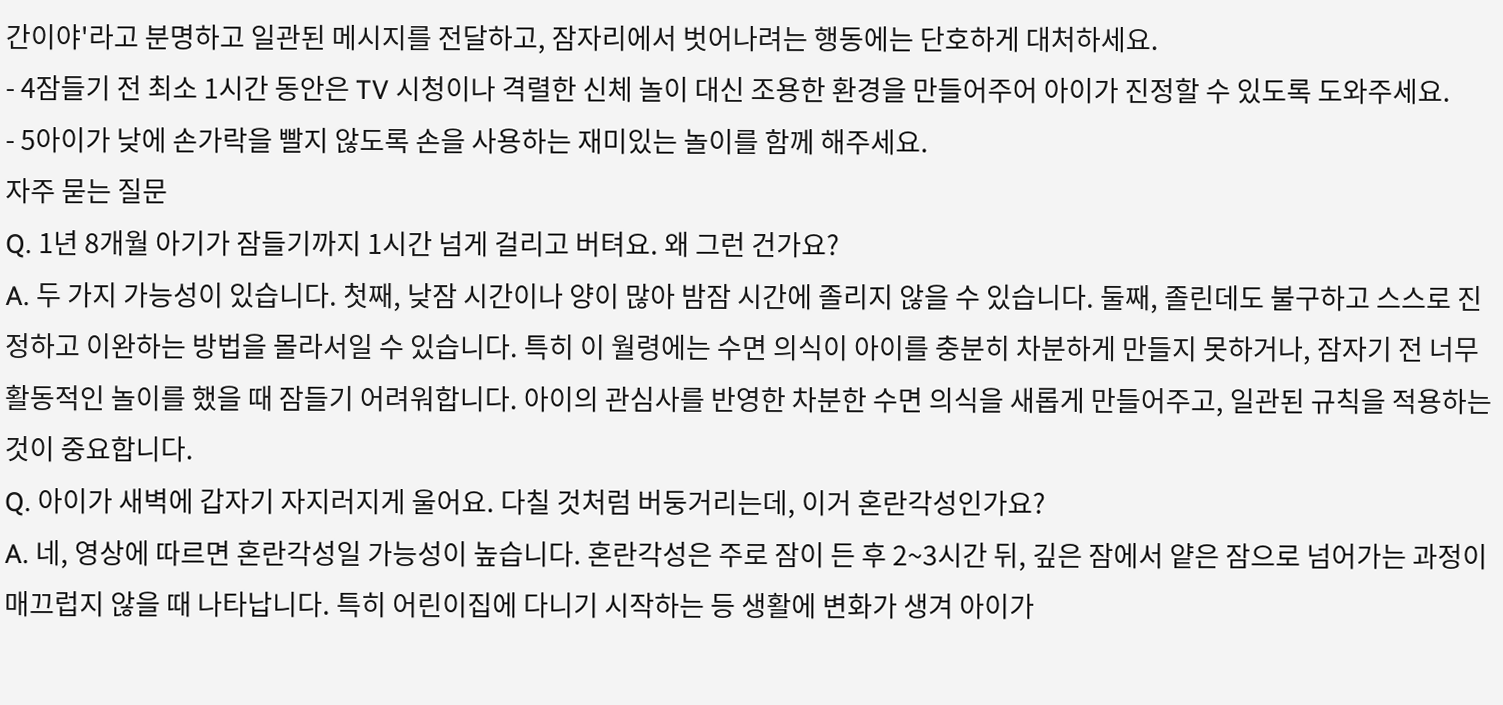간이야'라고 분명하고 일관된 메시지를 전달하고, 잠자리에서 벗어나려는 행동에는 단호하게 대처하세요.
- 4잠들기 전 최소 1시간 동안은 TV 시청이나 격렬한 신체 놀이 대신 조용한 환경을 만들어주어 아이가 진정할 수 있도록 도와주세요.
- 5아이가 낮에 손가락을 빨지 않도록 손을 사용하는 재미있는 놀이를 함께 해주세요.
자주 묻는 질문
Q. 1년 8개월 아기가 잠들기까지 1시간 넘게 걸리고 버텨요. 왜 그런 건가요?
A. 두 가지 가능성이 있습니다. 첫째, 낮잠 시간이나 양이 많아 밤잠 시간에 졸리지 않을 수 있습니다. 둘째, 졸린데도 불구하고 스스로 진정하고 이완하는 방법을 몰라서일 수 있습니다. 특히 이 월령에는 수면 의식이 아이를 충분히 차분하게 만들지 못하거나, 잠자기 전 너무 활동적인 놀이를 했을 때 잠들기 어려워합니다. 아이의 관심사를 반영한 차분한 수면 의식을 새롭게 만들어주고, 일관된 규칙을 적용하는 것이 중요합니다.
Q. 아이가 새벽에 갑자기 자지러지게 울어요. 다칠 것처럼 버둥거리는데, 이거 혼란각성인가요?
A. 네, 영상에 따르면 혼란각성일 가능성이 높습니다. 혼란각성은 주로 잠이 든 후 2~3시간 뒤, 깊은 잠에서 얕은 잠으로 넘어가는 과정이 매끄럽지 않을 때 나타납니다. 특히 어린이집에 다니기 시작하는 등 생활에 변화가 생겨 아이가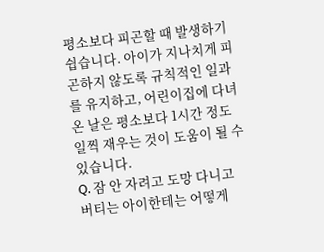평소보다 피곤할 때 발생하기 쉽습니다. 아이가 지나치게 피곤하지 않도록 규칙적인 일과를 유지하고, 어린이집에 다녀온 날은 평소보다 1시간 정도 일찍 재우는 것이 도움이 될 수 있습니다.
Q. 잠 안 자려고 도망 다니고 버티는 아이한테는 어떻게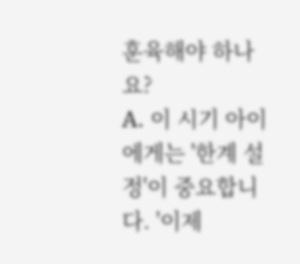훈육해야 하나요?
A. 이 시기 아이에게는 '한계 설정'이 중요합니다. '이제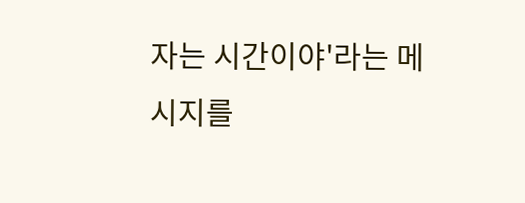자는 시간이야'라는 메시지를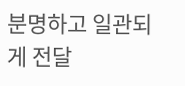분명하고 일관되게 전달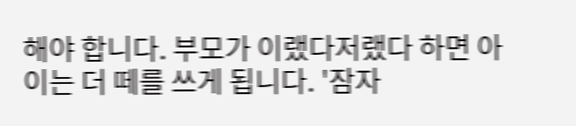해야 합니다. 부모가 이랬다저랬다 하면 아이는 더 떼를 쓰게 됩니다. '잠자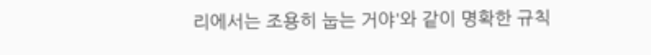리에서는 조용히 눕는 거야'와 같이 명확한 규칙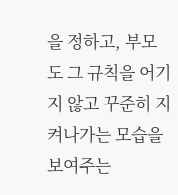을 정하고, 부모도 그 규칙을 어기지 않고 꾸준히 지켜나가는 모습을 보여주는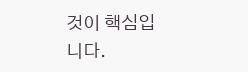것이 핵심입니다.